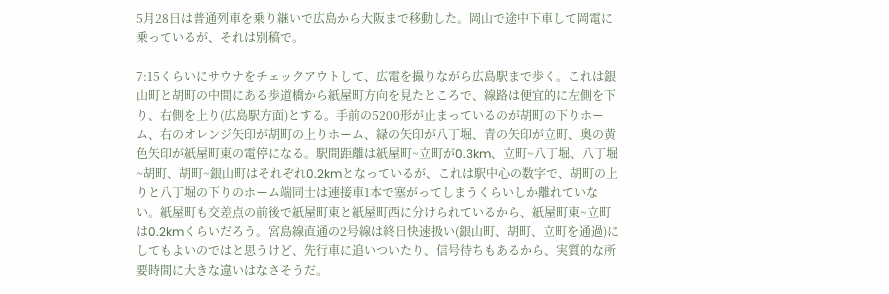5月28日は普通列車を乗り継いで広島から大阪まで移動した。岡山で途中下車して岡電に乗っているが、それは別稿で。

7:15くらいにサウナをチェックアウトして、広電を撮りながら広島駅まで歩く。これは銀山町と胡町の中間にある歩道橋から紙屋町方向を見たところで、線路は便宜的に左側を下り、右側を上り(広島駅方面)とする。手前の5200形が止まっているのが胡町の下りホーム、右のオレンジ矢印が胡町の上りホーム、緑の矢印が八丁堀、青の矢印が立町、奥の黄色矢印が紙屋町東の電停になる。駅間距離は紙屋町~立町が0.3km、立町~八丁堀、八丁堀~胡町、胡町~銀山町はそれぞれ0.2kmとなっているが、これは駅中心の数字で、胡町の上りと八丁堀の下りのホーム端同士は連接車1本で塞がってしまうくらいしか離れていない。紙屋町も交差点の前後で紙屋町東と紙屋町西に分けられているから、紙屋町東~立町は0.2kmくらいだろう。宮島線直通の2号線は終日快速扱い(銀山町、胡町、立町を通過)にしてもよいのではと思うけど、先行車に追いついたり、信号待ちもあるから、実質的な所要時間に大きな違いはなさそうだ。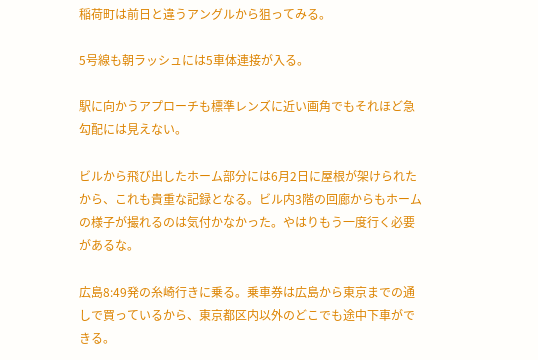稲荷町は前日と違うアングルから狙ってみる。

5号線も朝ラッシュには5車体連接が入る。

駅に向かうアプローチも標準レンズに近い画角でもそれほど急勾配には見えない。

ビルから飛び出したホーム部分には6月2日に屋根が架けられたから、これも貴重な記録となる。ビル内3階の回廊からもホームの様子が撮れるのは気付かなかった。やはりもう一度行く必要があるな。

広島8:49発の糸崎行きに乗る。乗車券は広島から東京までの通しで買っているから、東京都区内以外のどこでも途中下車ができる。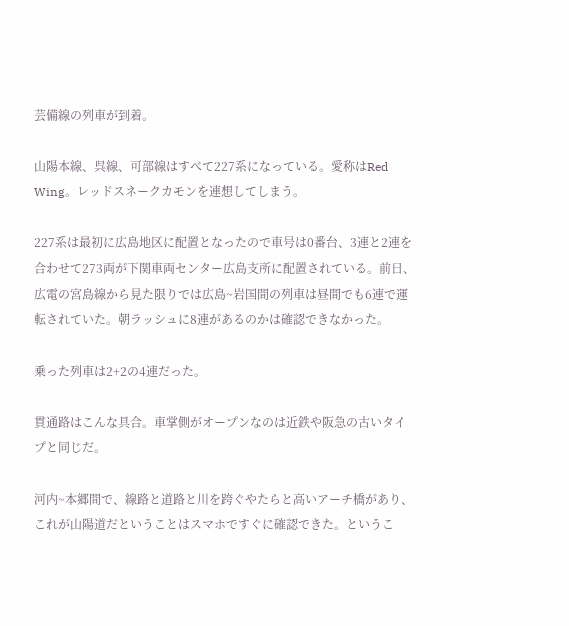芸備線の列車が到着。

山陽本線、呉線、可部線はすべて227系になっている。愛称はRed Wing。レッドスネークカモンを連想してしまう。

227系は最初に広島地区に配置となったので車号は0番台、3連と2連を合わせて273両が下関車両センター広島支所に配置されている。前日、広電の宮島線から見た限りでは広島~岩国間の列車は昼間でも6連で運転されていた。朝ラッシュに8連があるのかは確認できなかった。

乗った列車は2+2の4連だった。

貫通路はこんな具合。車掌側がオープンなのは近鉄や阪急の古いタイプと同じだ。

河内~本郷間で、線路と道路と川を跨ぐやたらと高いアーチ橋があり、これが山陽道だということはスマホですぐに確認できた。というこ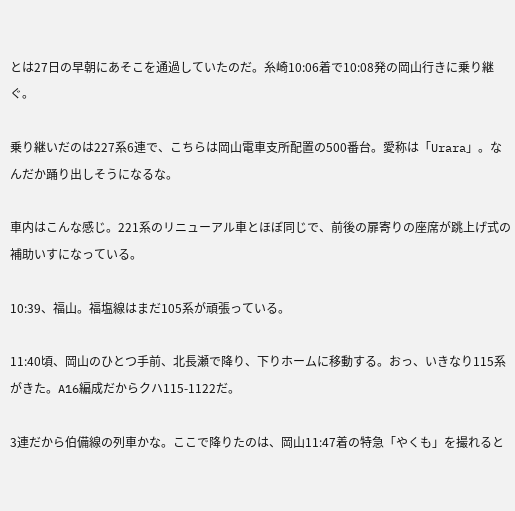とは27日の早朝にあそこを通過していたのだ。糸崎10:06着で10:08発の岡山行きに乗り継ぐ。

乗り継いだのは227系6連で、こちらは岡山電車支所配置の500番台。愛称は「Urara」。なんだか踊り出しそうになるな。

車内はこんな感じ。221系のリニューアル車とほぼ同じで、前後の扉寄りの座席が跳上げ式の補助いすになっている。

10:39、福山。福塩線はまだ105系が頑張っている。

11:40頃、岡山のひとつ手前、北長瀬で降り、下りホームに移動する。おっ、いきなり115系がきた。A16編成だからクハ115-1122だ。

3連だから伯備線の列車かな。ここで降りたのは、岡山11:47着の特急「やくも」を撮れると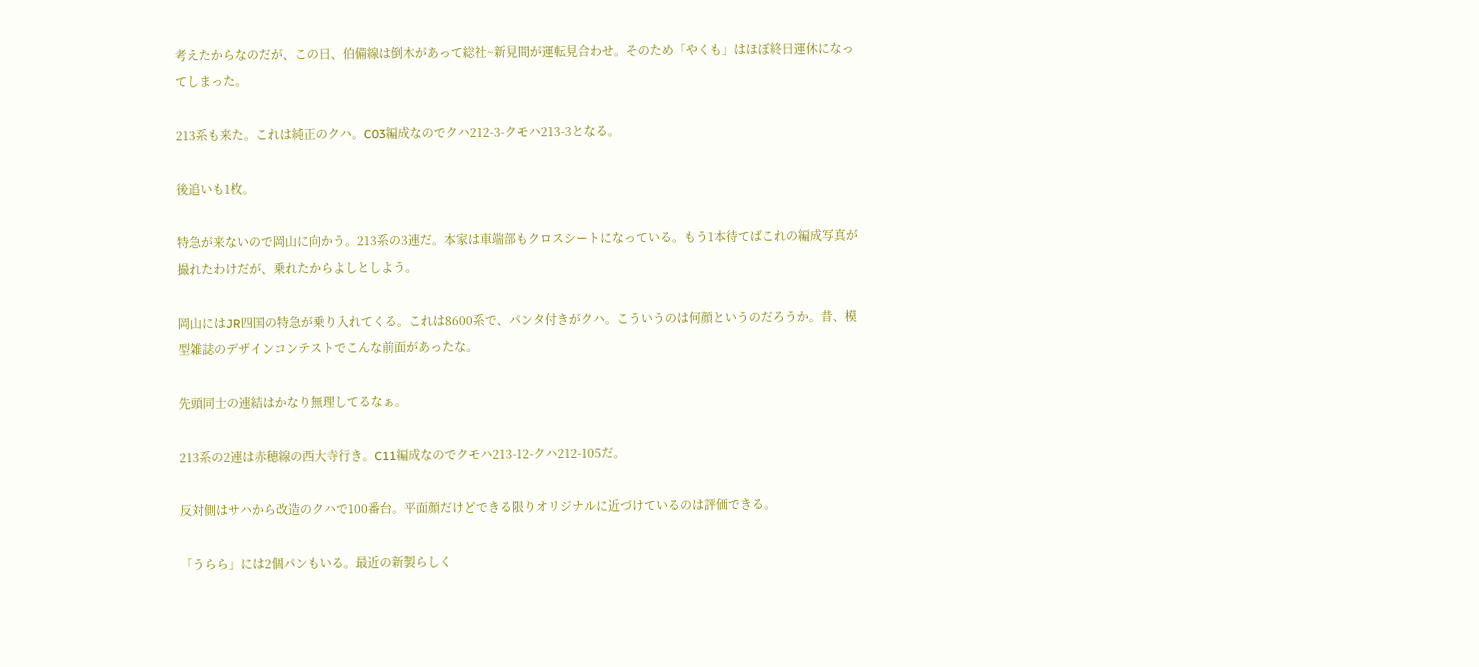考えたからなのだが、この日、伯備線は倒木があって総社~新見間が運転見合わせ。そのため「やくも」はほぼ終日運休になってしまった。

213系も来た。これは純正のクハ。C03編成なのでクハ212-3-クモハ213-3となる。

後追いも1枚。

特急が来ないので岡山に向かう。213系の3連だ。本家は車端部もクロスシートになっている。もう1本待てばこれの編成写真が撮れたわけだが、乗れたからよしとしよう。

岡山にはJR四国の特急が乗り入れてくる。これは8600系で、パンタ付きがクハ。こういうのは何顔というのだろうか。昔、模型雑誌のデザインコンテストでこんな前面があったな。

先頭同士の連結はかなり無理してるなぁ。

213系の2連は赤穂線の西大寺行き。C11編成なのでクモハ213-12-クハ212-105だ。

反対側はサハから改造のクハで100番台。平面顔だけどできる限りオリジナルに近づけているのは評価できる。

「うらら」には2個パンもいる。最近の新製らしく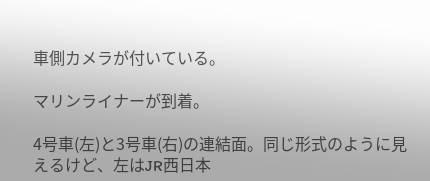車側カメラが付いている。

マリンライナーが到着。

4号車(左)と3号車(右)の連結面。同じ形式のように見えるけど、左はJR西日本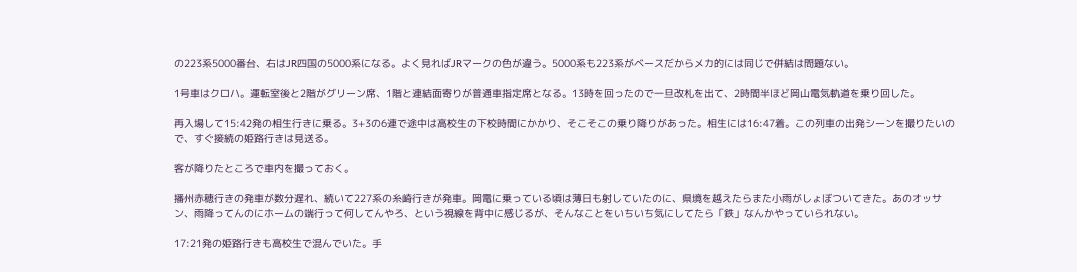の223系5000番台、右はJR四国の5000系になる。よく見ればJRマークの色が違う。5000系も223系がベースだからメカ的には同じで併結は問題ない。

1号車はクロハ。運転室後と2階がグリーン席、1階と連結面寄りが普通車指定席となる。13時を回ったので一旦改札を出て、2時間半ほど岡山電気軌道を乗り回した。

再入場して15:42発の相生行きに乗る。3+3の6連で途中は高校生の下校時間にかかり、そこそこの乗り降りがあった。相生には16:47着。この列車の出発シーンを撮りたいので、すぐ接続の姫路行きは見送る。

客が降りたところで車内を撮っておく。

播州赤穂行きの発車が数分遅れ、続いて227系の糸崎行きが発車。岡電に乗っている頃は薄日も射していたのに、県境を越えたらまた小雨がしょぼついてきた。あのオッサン、雨降ってんのにホームの端行って何してんやろ、という視線を背中に感じるが、そんなことをいちいち気にしてたら「鉄」なんかやっていられない。

17:21発の姫路行きも高校生で混んでいた。手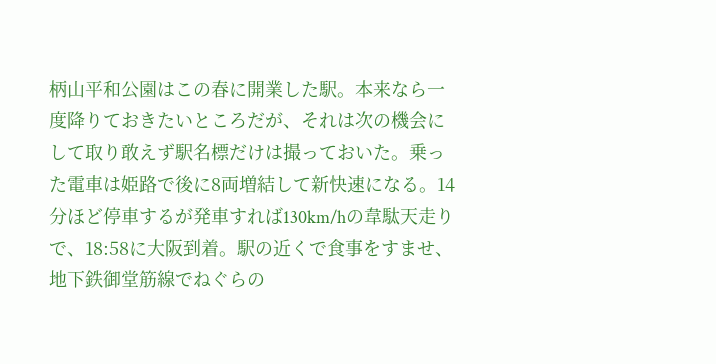柄山平和公園はこの春に開業した駅。本来なら一度降りておきたいところだが、それは次の機会にして取り敢えず駅名標だけは撮っておいた。乗った電車は姫路で後に8両増結して新快速になる。14分ほど停車するが発車すれば130km/hの韋駄天走りで、18:58に大阪到着。駅の近くで食事をすませ、地下鉄御堂筋線でねぐらの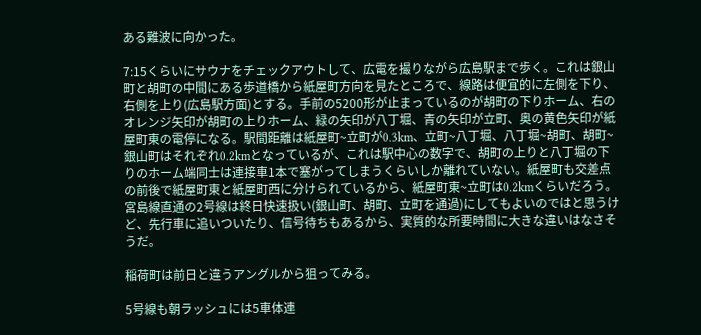ある難波に向かった。

7:15くらいにサウナをチェックアウトして、広電を撮りながら広島駅まで歩く。これは銀山町と胡町の中間にある歩道橋から紙屋町方向を見たところで、線路は便宜的に左側を下り、右側を上り(広島駅方面)とする。手前の5200形が止まっているのが胡町の下りホーム、右のオレンジ矢印が胡町の上りホーム、緑の矢印が八丁堀、青の矢印が立町、奥の黄色矢印が紙屋町東の電停になる。駅間距離は紙屋町~立町が0.3km、立町~八丁堀、八丁堀~胡町、胡町~銀山町はそれぞれ0.2kmとなっているが、これは駅中心の数字で、胡町の上りと八丁堀の下りのホーム端同士は連接車1本で塞がってしまうくらいしか離れていない。紙屋町も交差点の前後で紙屋町東と紙屋町西に分けられているから、紙屋町東~立町は0.2kmくらいだろう。宮島線直通の2号線は終日快速扱い(銀山町、胡町、立町を通過)にしてもよいのではと思うけど、先行車に追いついたり、信号待ちもあるから、実質的な所要時間に大きな違いはなさそうだ。

稲荷町は前日と違うアングルから狙ってみる。

5号線も朝ラッシュには5車体連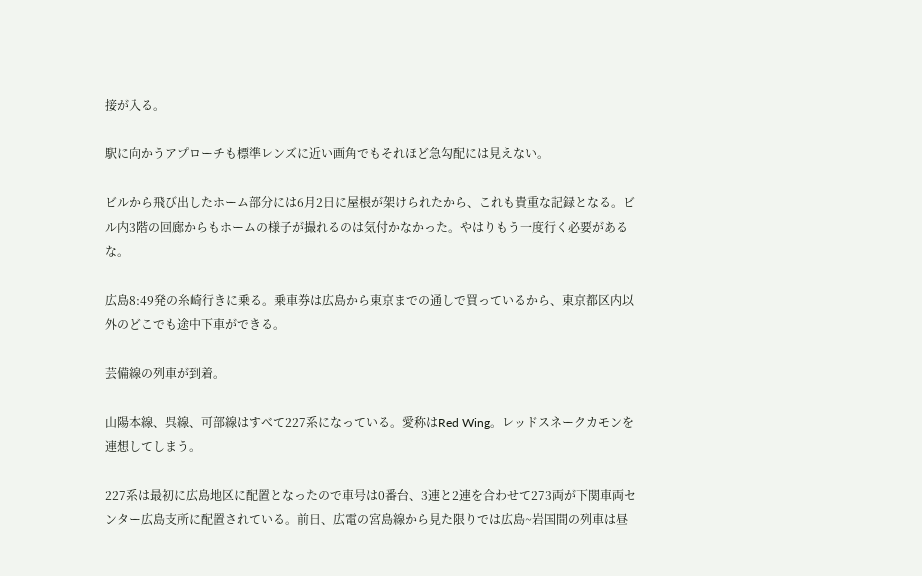接が入る。

駅に向かうアプローチも標準レンズに近い画角でもそれほど急勾配には見えない。

ビルから飛び出したホーム部分には6月2日に屋根が架けられたから、これも貴重な記録となる。ビル内3階の回廊からもホームの様子が撮れるのは気付かなかった。やはりもう一度行く必要があるな。

広島8:49発の糸崎行きに乗る。乗車券は広島から東京までの通しで買っているから、東京都区内以外のどこでも途中下車ができる。

芸備線の列車が到着。

山陽本線、呉線、可部線はすべて227系になっている。愛称はRed Wing。レッドスネークカモンを連想してしまう。

227系は最初に広島地区に配置となったので車号は0番台、3連と2連を合わせて273両が下関車両センター広島支所に配置されている。前日、広電の宮島線から見た限りでは広島~岩国間の列車は昼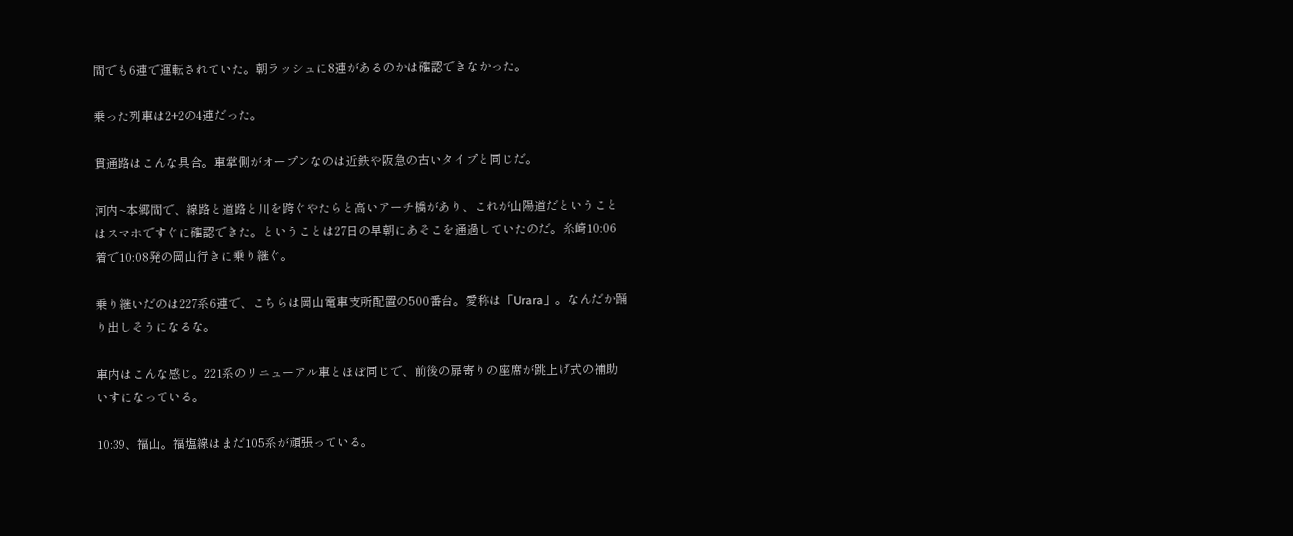間でも6連で運転されていた。朝ラッシュに8連があるのかは確認できなかった。

乗った列車は2+2の4連だった。

貫通路はこんな具合。車掌側がオープンなのは近鉄や阪急の古いタイプと同じだ。

河内~本郷間で、線路と道路と川を跨ぐやたらと高いアーチ橋があり、これが山陽道だということはスマホですぐに確認できた。ということは27日の早朝にあそこを通過していたのだ。糸崎10:06着で10:08発の岡山行きに乗り継ぐ。

乗り継いだのは227系6連で、こちらは岡山電車支所配置の500番台。愛称は「Urara」。なんだか踊り出しそうになるな。

車内はこんな感じ。221系のリニューアル車とほぼ同じで、前後の扉寄りの座席が跳上げ式の補助いすになっている。

10:39、福山。福塩線はまだ105系が頑張っている。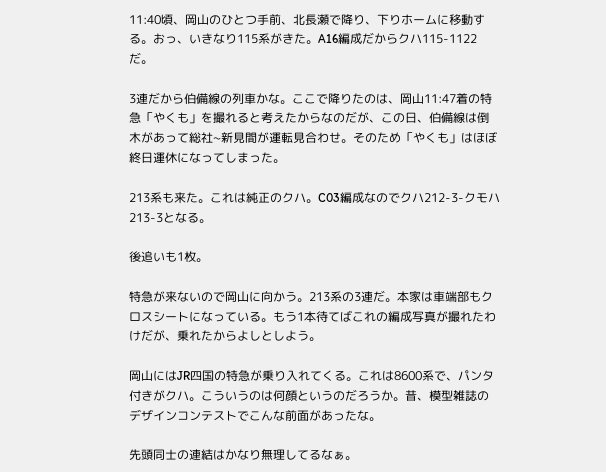11:40頃、岡山のひとつ手前、北長瀬で降り、下りホームに移動する。おっ、いきなり115系がきた。A16編成だからクハ115-1122だ。

3連だから伯備線の列車かな。ここで降りたのは、岡山11:47着の特急「やくも」を撮れると考えたからなのだが、この日、伯備線は倒木があって総社~新見間が運転見合わせ。そのため「やくも」はほぼ終日運休になってしまった。

213系も来た。これは純正のクハ。C03編成なのでクハ212-3-クモハ213-3となる。

後追いも1枚。

特急が来ないので岡山に向かう。213系の3連だ。本家は車端部もクロスシートになっている。もう1本待てばこれの編成写真が撮れたわけだが、乗れたからよしとしよう。

岡山にはJR四国の特急が乗り入れてくる。これは8600系で、パンタ付きがクハ。こういうのは何顔というのだろうか。昔、模型雑誌のデザインコンテストでこんな前面があったな。

先頭同士の連結はかなり無理してるなぁ。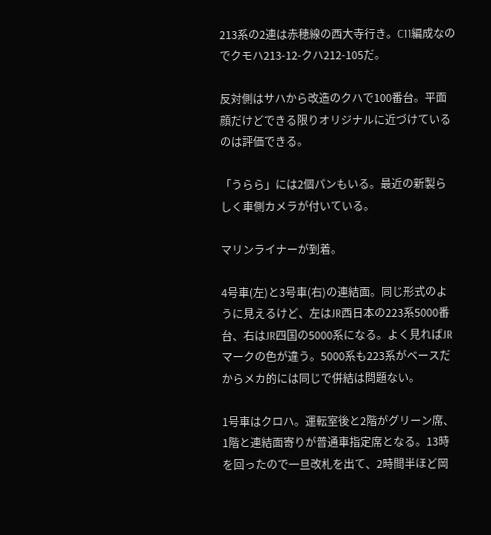213系の2連は赤穂線の西大寺行き。C11編成なのでクモハ213-12-クハ212-105だ。

反対側はサハから改造のクハで100番台。平面顔だけどできる限りオリジナルに近づけているのは評価できる。

「うらら」には2個パンもいる。最近の新製らしく車側カメラが付いている。

マリンライナーが到着。

4号車(左)と3号車(右)の連結面。同じ形式のように見えるけど、左はJR西日本の223系5000番台、右はJR四国の5000系になる。よく見ればJRマークの色が違う。5000系も223系がベースだからメカ的には同じで併結は問題ない。

1号車はクロハ。運転室後と2階がグリーン席、1階と連結面寄りが普通車指定席となる。13時を回ったので一旦改札を出て、2時間半ほど岡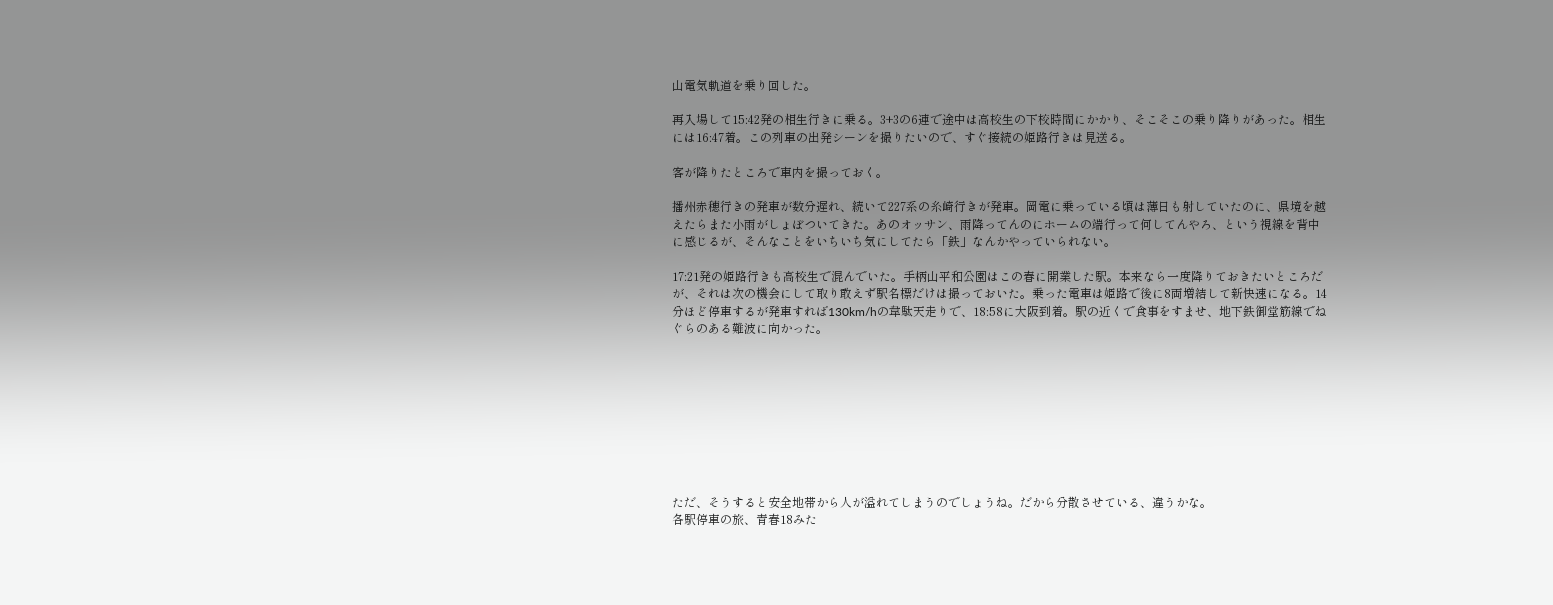山電気軌道を乗り回した。

再入場して15:42発の相生行きに乗る。3+3の6連で途中は高校生の下校時間にかかり、そこそこの乗り降りがあった。相生には16:47着。この列車の出発シーンを撮りたいので、すぐ接続の姫路行きは見送る。

客が降りたところで車内を撮っておく。

播州赤穂行きの発車が数分遅れ、続いて227系の糸崎行きが発車。岡電に乗っている頃は薄日も射していたのに、県境を越えたらまた小雨がしょぼついてきた。あのオッサン、雨降ってんのにホームの端行って何してんやろ、という視線を背中に感じるが、そんなことをいちいち気にしてたら「鉄」なんかやっていられない。

17:21発の姫路行きも高校生で混んでいた。手柄山平和公園はこの春に開業した駅。本来なら一度降りておきたいところだが、それは次の機会にして取り敢えず駅名標だけは撮っておいた。乗った電車は姫路で後に8両増結して新快速になる。14分ほど停車するが発車すれば130km/hの韋駄天走りで、18:58に大阪到着。駅の近くで食事をすませ、地下鉄御堂筋線でねぐらのある難波に向かった。









ただ、そうすると安全地帯から人が溢れてしまうのでしょうね。だから分散させている、違うかな。
各駅停車の旅、青春18みた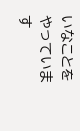いなことをやっています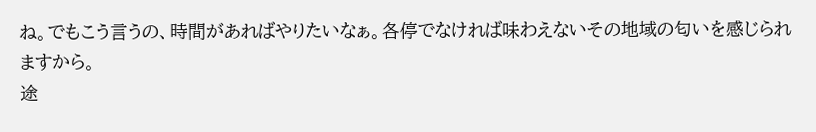ね。でもこう言うの、時間があればやりたいなぁ。各停でなければ味わえないその地域の匂いを感じられますから。
途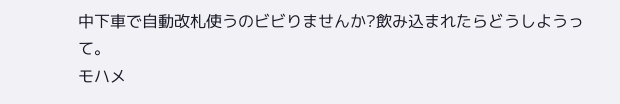中下車で自動改札使うのビビりませんか?飲み込まれたらどうしようって。
モハメ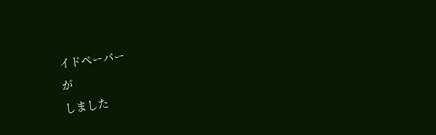イドペーパー
が
しました